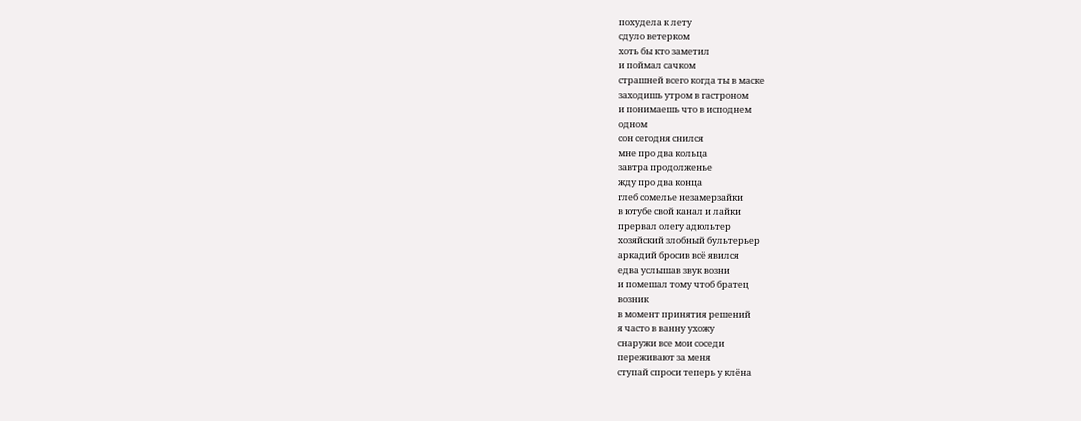похудела к лету
сдуло ветерком
хоть бы кто заметил
и поймал сачком
страшней всего когда ты в маске
заходишь утром в гастроном
и понимаешь что в исподнем
одном
сон сегодня снился
мне про два кольца
завтра продолженье
жду про два конца
глеб сомелье незамерзайки
в ютубе свой канал и лайки
прервал олегу адюльтер
хозяйский злобный бультерьер
аркадий бросив всё явился
едва услышав звук возни
и помешал тому чтоб братец
возник
в момент принятия решений
я часто в ванну ухожу
снаружи все мои соседи
переживают за меня
ступай спроси теперь у клёна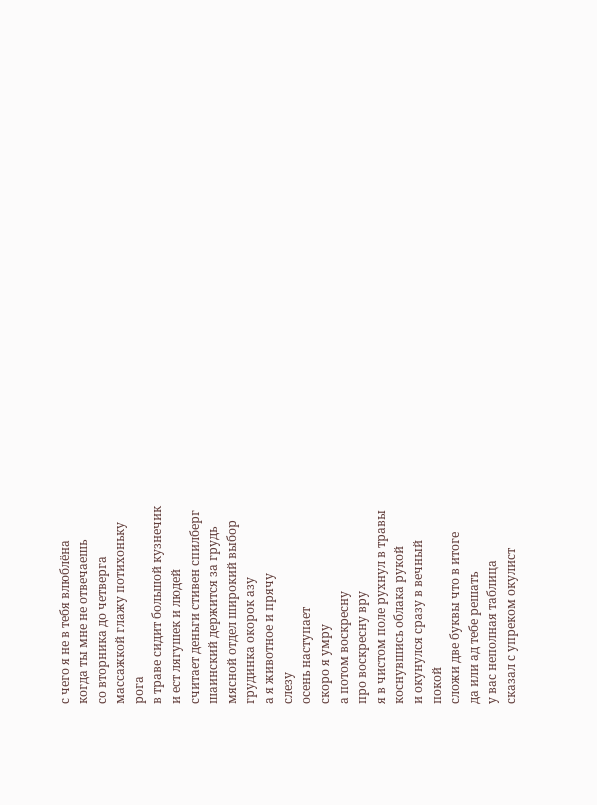с чего я не в тебя влюблёна
когда ты мне не отвечаешь
со вторника до четверга
массажкой глажу потихоньку
рога
в траве сидит большой кузнечик
и ест лягушек и людей
считает деньги стивен спилберг
шаинский держится за грудь
мясной отдел широкий выбор
грудинка окорок азу
а я животное и прячу
слезу
осень наступает
скоро я умру
а потом воскресну
про воскресну вру
я в чистом поле рухнул в травы
коснувшись облака рукой
и окунулся сразу в вечный
покой
сложи две буквы что в итоге
да или ад тебе решать
у вас неполная таблица
сказал с упреком окулист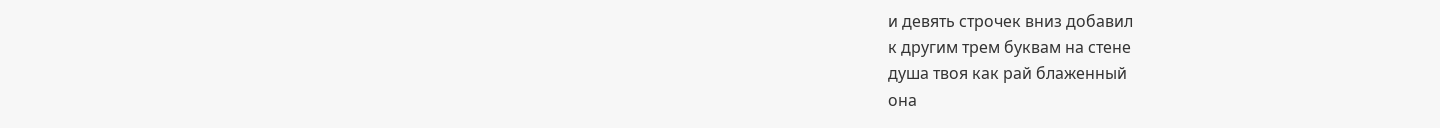и девять строчек вниз добавил
к другим трем буквам на стене
душа твоя как рай блаженный
она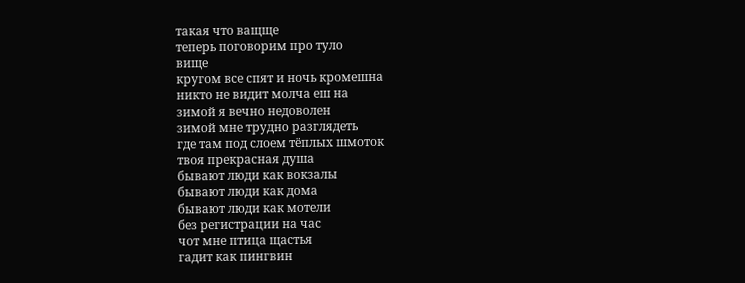такая что ващще
теперь поговорим про туло
вище
кругом все спят и ночь кромешна
никто не видит молча еш на
зимой я вечно недоволен
зимой мне трудно разглядеть
где там под слоем тёплых шмоток
твоя прекрасная душа
бывают люди как вокзалы
бывают люди как дома
бывают люди как мотели
без регистрации на час
чот мне птица щастья
гадит как пингвин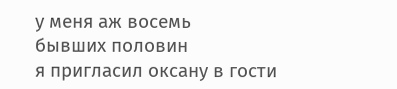у меня аж восемь
бывших половин
я пригласил оксану в гости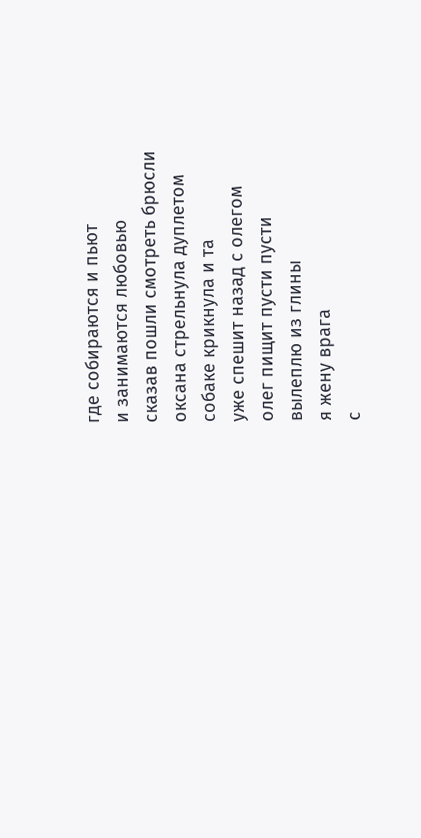где собираются и пьют
и занимаются любовью
сказав пошли смотреть брюсли
оксана стрельнула дуплетом
собаке крикнула и та
уже спешит назад с олегом
олег пищит пусти пусти
вылеплю из глины
я жену врага
с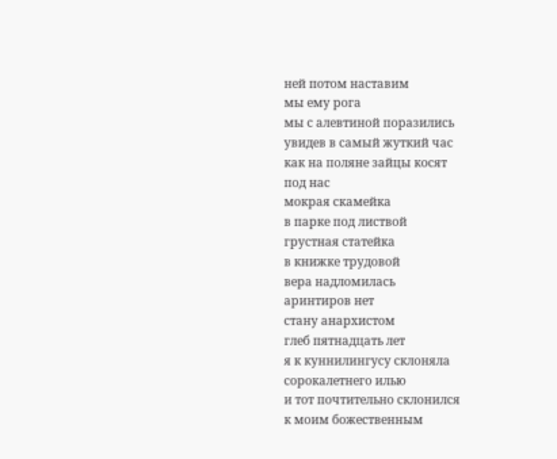ней потом наставим
мы ему рога
мы с алевтиной поразились
увидев в самый жуткий час
как на поляне зайцы косят
под нас
мокрая скамейка
в парке под листвой
грустная статейка
в книжке трудовой
вера надломилась
аринтиров нет
стану анархистом
глеб пятнадцать лет
я к куннилингусу склоняла
сорокалетнего илью
и тот почтительно склонился
к моим божественным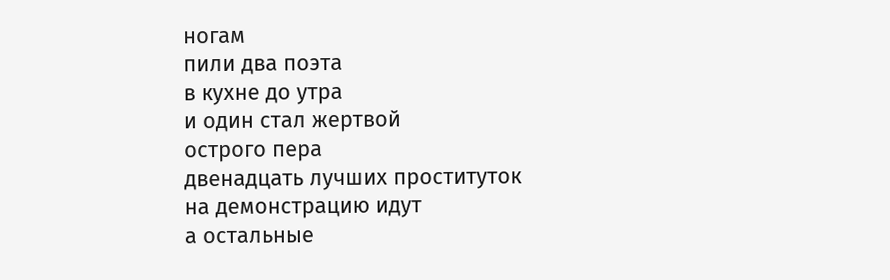ногам
пили два поэта
в кухне до утра
и один стал жертвой
острого пера
двенадцать лучших проституток
на демонстрацию идут
а остальные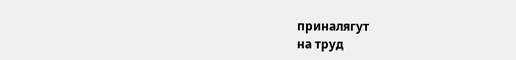приналягут
на труд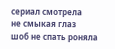сериал смотрела
не смыкая глаз
шоб не спать роняла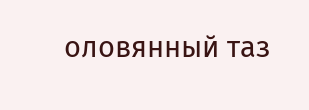оловянный таз